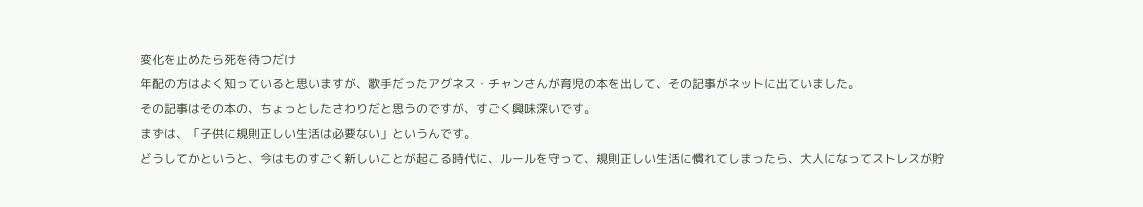変化を止めたら死を待つだけ
年配の方はよく知っていると思いますが、歌手だったアグネス・チャンさんが育児の本を出して、その記事がネットに出ていました。
その記事はその本の、ちょっとしたさわりだと思うのですが、すごく興味深いです。
まずは、「子供に規則正しい生活は必要ない」というんです。
どうしてかというと、今はものすごく新しいことが起こる時代に、ルールを守って、規則正しい生活に慣れてしまったら、大人になってストレスが貯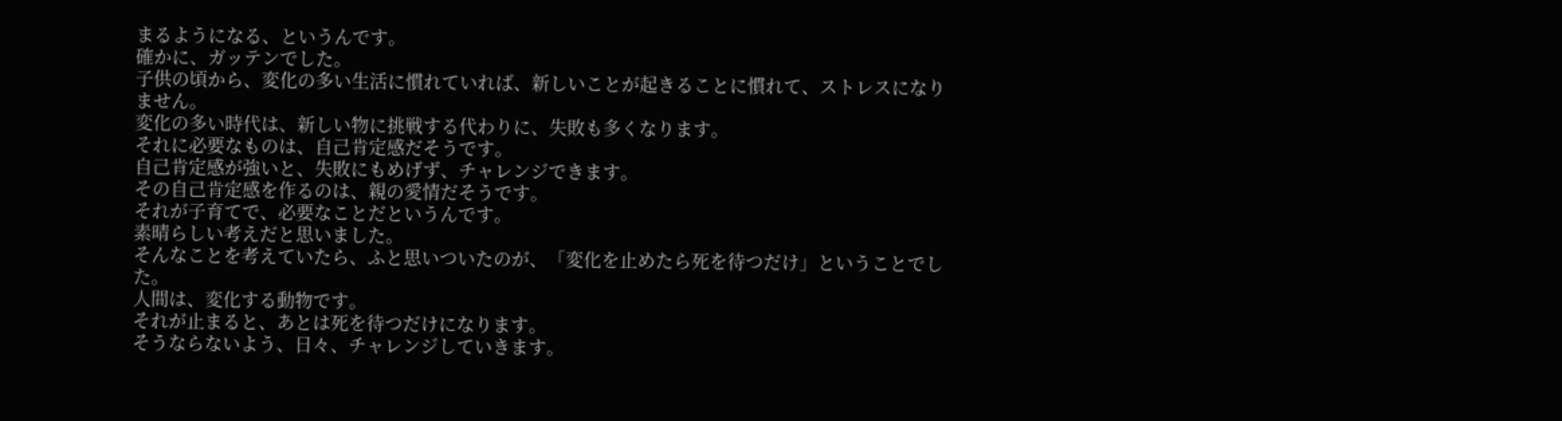まるようになる、というんです。
確かに、ガッテンでした。
子供の頃から、変化の多い生活に慣れていれば、新しいことが起きることに慣れて、ストレスになりません。
変化の多い時代は、新しい物に挑戦する代わりに、失敗も多くなります。
それに必要なものは、自己肯定感だそうです。
自己肯定感が強いと、失敗にもめげず、チャレンジできます。
その自己肯定感を作るのは、親の愛情だそうです。
それが子育てで、必要なことだというんです。
素晴らしい考えだと思いました。
そんなことを考えていたら、ふと思いついたのが、「変化を止めたら死を待つだけ」ということでした。
人間は、変化する動物です。
それが止まると、あとは死を待つだけになります。
そうならないよう、日々、チャレンジしていきます。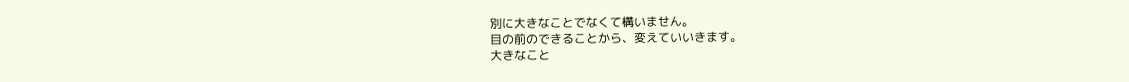別に大きなことでなくて構いません。
目の前のできることから、変えていいきます。
大きなこと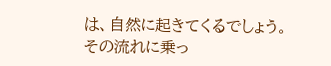は、自然に起きてくるでしょう。
その流れに乗っ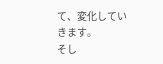て、変化していきます。
そし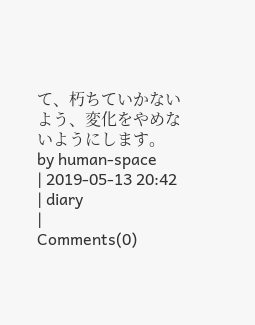て、朽ちていかないよう、変化をやめないようにします。
by human-space
| 2019-05-13 20:42
| diary
|
Comments(0)